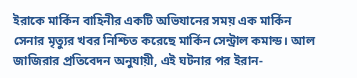ইরাকে মার্কিন বাহিনীর একটি অভিযানের সময় এক মার্কিন সেনার মৃত্যুর খবর নিশ্চিত করেছে মার্কিন সেন্ট্রাল কমান্ড। আল জাজিরার প্রতিবেদন অনুযায়ী, এই ঘটনার পর ইরান-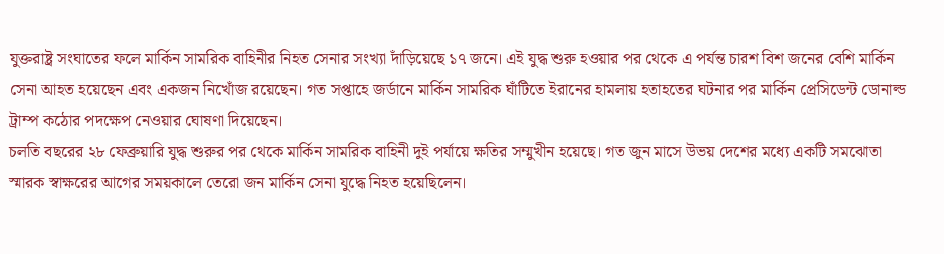যুক্তরাষ্ট্র সংঘাতের ফলে মার্কিন সামরিক বাহিনীর নিহত সেনার সংখ্যা দাঁড়িয়েছে ১৭ জনে। এই যুদ্ধ শুরু হওয়ার পর থেকে এ পর্যন্ত চারশ বিশ জনের বেশি মার্কিন সেনা আহত হয়েছেন এবং একজন নিখোঁজ রয়েছেন। গত সপ্তাহে জর্ডানে মার্কিন সামরিক ঘাঁটিতে ইরানের হামলায় হতাহতের ঘটনার পর মার্কিন প্রেসিডেন্ট ডোনাল্ড ট্রাম্প কঠোর পদক্ষেপ নেওয়ার ঘোষণা দিয়েছেন।
চলতি বছরের ২৮ ফেব্রুয়ারি যুদ্ধ শুরুর পর থেকে মার্কিন সামরিক বাহিনী দুই পর্যায়ে ক্ষতির সম্মুখীন হয়েছে। গত জুন মাসে উভয় দেশের মধ্যে একটি সমঝোতা স্মারক স্বাক্ষরের আগের সময়কালে তেরো জন মার্কিন সেনা যুদ্ধে নিহত হয়েছিলেন।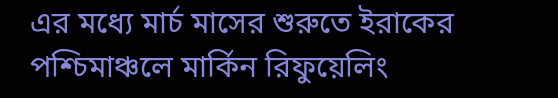এর মধ্যে মার্চ মাসের শুরুতে ইরাকের পশ্চিমাঞ্চলে মার্কিন রিফুয়েলিং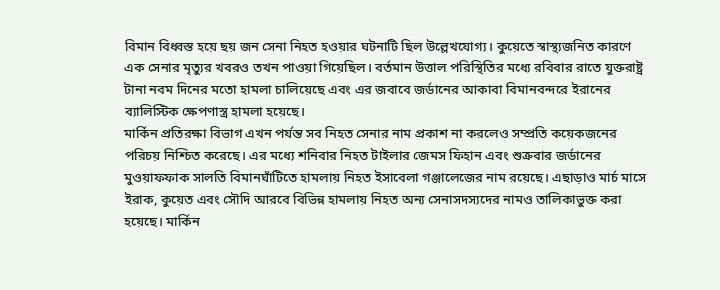বিমান বিধ্বস্ত হয়ে ছয় জন সেনা নিহত হওয়ার ঘটনাটি ছিল উল্লেখযোগ্য। কুয়েতে স্বাস্থ্যজনিত কারণে এক সেনার মৃত্যুর খবরও তখন পাওয়া গিয়েছিল। বর্তমান উত্তাল পরিস্থিতির মধ্যে রবিবার রাতে যুক্তরাষ্ট্র টানা নবম দিনের মতো হামলা চালিয়েছে এবং এর জবাবে জর্ডানের আকাবা বিমানবন্দরে ইরানের ব্যালিস্টিক ক্ষেপণাস্ত্র হামলা হয়েছে।
মার্কিন প্রতিরক্ষা বিভাগ এখন পর্যন্ত সব নিহত সেনার নাম প্রকাশ না করলেও সম্প্রতি কয়েকজনের পরিচয় নিশ্চিত করেছে। এর মধ্যে শনিবার নিহত টাইলার জেমস ফিহান এবং শুক্রবার জর্ডানের মুওয়াফফাক সালতি বিমানঘাঁটিতে হামলায় নিহত ইসাবেলা গঞ্জালেজের নাম রয়েছে। এছাড়াও মার্চ মাসে ইরাক, কুয়েত এবং সৌদি আরবে বিভিন্ন হামলায় নিহত অন্য সেনাসদস্যদের নামও তালিকাভুক্ত করা হয়েছে। মার্কিন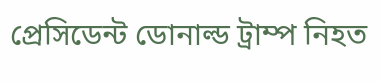প্রেসিডেন্ট ডোনাল্ড ট্রাম্প নিহত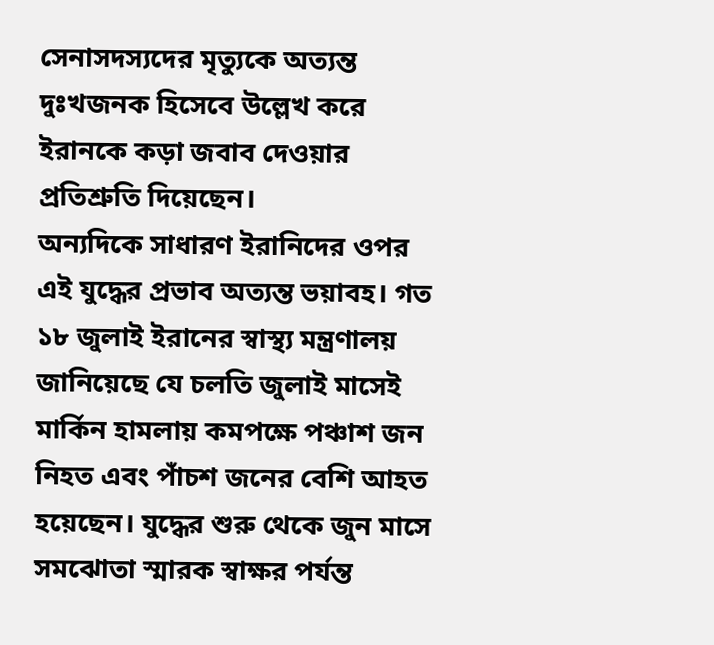সেনাসদস্যদের মৃত্যুকে অত্যন্ত দুঃখজনক হিসেবে উল্লেখ করে ইরানকে কড়া জবাব দেওয়ার প্রতিশ্রুতি দিয়েছেন।
অন্যদিকে সাধারণ ইরানিদের ওপর এই যুদ্ধের প্রভাব অত্যন্ত ভয়াবহ। গত ১৮ জুলাই ইরানের স্বাস্থ্য মন্ত্রণালয় জানিয়েছে যে চলতি জুলাই মাসেই মার্কিন হামলায় কমপক্ষে পঞ্চাশ জন নিহত এবং পাঁচশ জনের বেশি আহত হয়েছেন। যুদ্ধের শুরু থেকে জুন মাসে সমঝোতা স্মারক স্বাক্ষর পর্যন্ত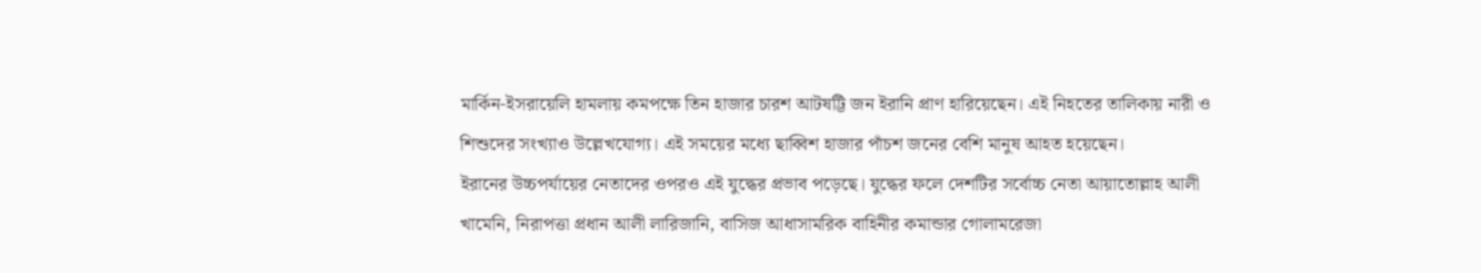মার্কিন-ইসরায়েলি হামলায় কমপক্ষে তিন হাজার চারশ আটষট্টি জন ইরানি প্রাণ হারিয়েছেন। এই নিহতের তালিকায় নারী ও শিশুদের সংখ্যাও উল্লেখযোগ্য। এই সময়ের মধ্যে ছাব্বিশ হাজার পাঁচশ জনের বেশি মানুষ আহত হয়েছেন।
ইরানের উচ্চপর্যায়ের নেতাদের ওপরও এই যুদ্ধের প্রভাব পড়েছে। যুদ্ধের ফলে দেশটির সর্বোচ্চ নেতা আয়াতোল্লাহ আলী খামেনি, নিরাপত্তা প্রধান আলী লারিজানি, বাসিজ আধাসামরিক বাহিনীর কমান্ডার গোলামরেজা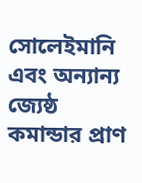সোলেইমানি এবং অন্যান্য জ্যেষ্ঠ কমান্ডার প্রাণ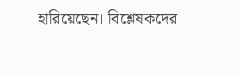হারিয়েছেন। বিশ্লেষকদের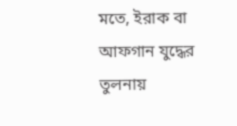মতে, ইরাক বা আফগান যুদ্ধের তুলনায়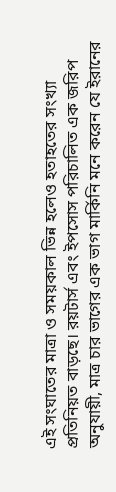এই সংঘাতের মাত্রা ও সময়কাল ভিন্ন হলেও হতাহতের সংখ্যা প্রতিনিয়ত বাড়ছে। রয়টার্স এবং ইপসোস পরিচালিত এক জরিপ অনুযায়ী, মাত্র চার ভাগের এক ভাগ মার্কিনি মনে করেন যে ইরানের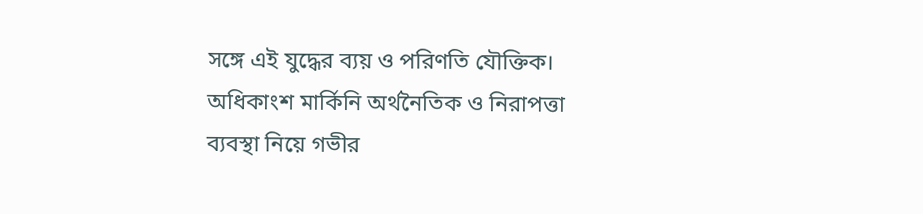সঙ্গে এই যুদ্ধের ব্যয় ও পরিণতি যৌক্তিক। অধিকাংশ মার্কিনি অর্থনৈতিক ও নিরাপত্তা ব্যবস্থা নিয়ে গভীর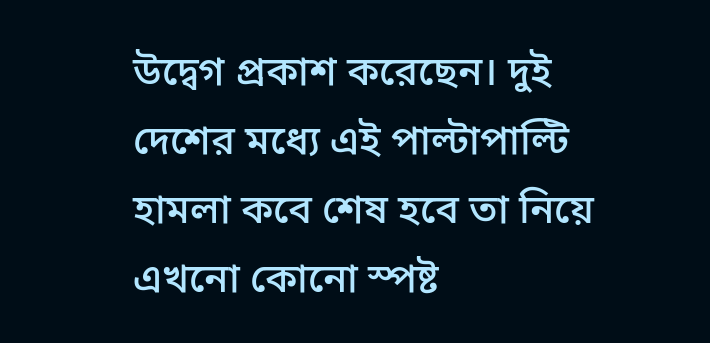উদ্বেগ প্রকাশ করেছেন। দুই দেশের মধ্যে এই পাল্টাপাল্টি হামলা কবে শেষ হবে তা নিয়ে এখনো কোনো স্পষ্ট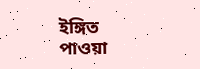ইঙ্গিত পাওয়া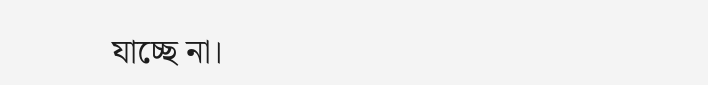যাচ্ছে না।